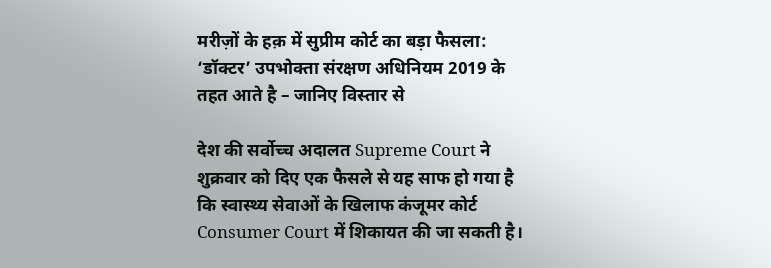मरीज़ों के हक़ में सुप्रीम कोर्ट का बड़ा फैसला: ‘डॉक्टर’ उपभोक्ता संरक्षण अधिनियम 2019 के तहत आते है – जानिए विस्तार से

देश की सर्वोच्च अदालत Supreme Court ने शुक्रवार को दिए एक फैसले से यह साफ हो गया है कि स्वास्थ्य सेवाओं के खिलाफ कंजूमर कोर्ट Consumer Court में शिकायत की जा सकती है।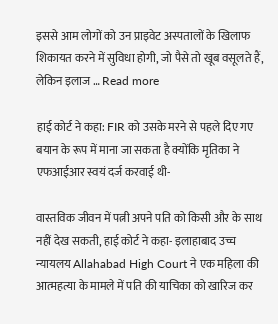इससे आम लोगों को उन प्राइवेट अस्पतालों के खिलाफ शिकायत करने में सुविधा होगी, जो पैसे तो खूब वसूलते हैं, लेकिन इलाज … Read more

हाई कोर्ट ने कहा: FIR को उसके मरने से पहले दिए गए बयान के रूप में माना जा सकता है क्योंकि मृतिका ने एफआईआर स्वयं दर्ज करवाई थी-

वास्तविक जीवन में पत्नी अपने पति को किसी और के साथ नहीं देख सकती, हाई कोर्ट ने कहा- इलाहाबाद उच्च न्यायलय Allahabad High Court ने एक महिला की आत्महत्या के मामले में पति की याचिका को खारिज कर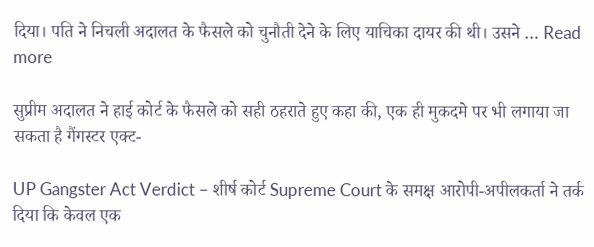दिया। पति ने निचली अदालत के फैसले को चुनौती देने के लिए याचिका दायर की थी। उसने … Read more

सुप्रीम अदालत ने हाई कोर्ट के फैसले को सही ठहराते हुए कहा की, एक ही मुकदमे पर भी लगाया जा सकता है गैंगस्टर एक्‍ट-

UP Gangster Act Verdict – शीर्ष कोर्ट Supreme Court के समक्ष आरोपी-अपीलकर्ता ने तर्क दिया कि केवल एक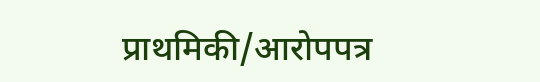प्राथमिकी/आरोपपत्र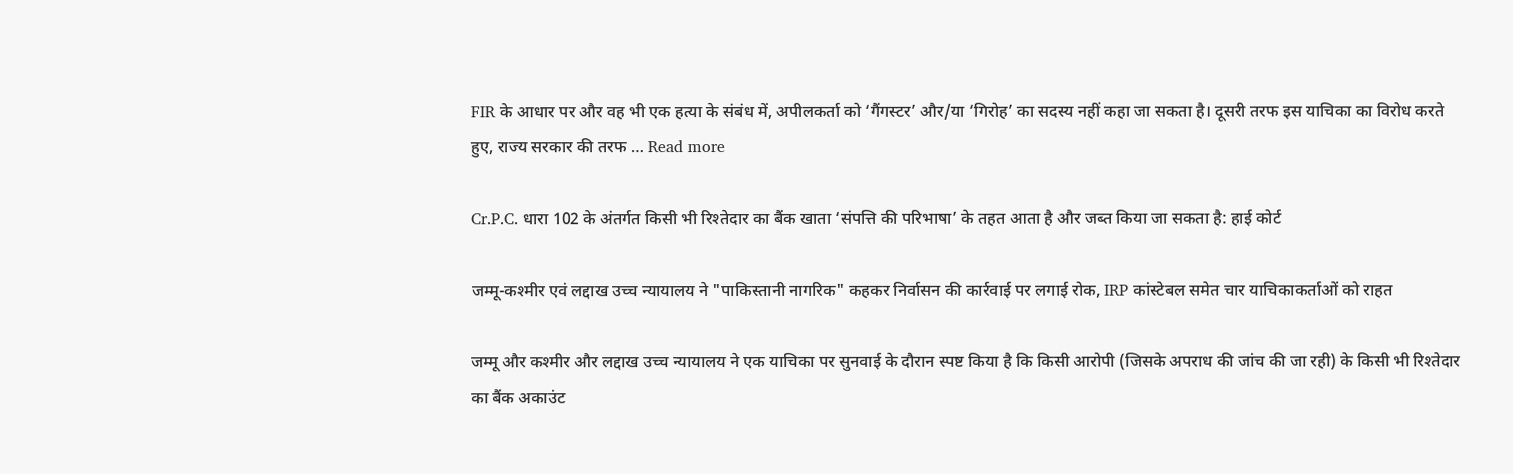FIR के आधार पर और वह भी एक हत्या के संबंध में, अपीलकर्ता को ‘गैंगस्टर’ और/या ‘गिरोह’ का सदस्य नहीं कहा जा सकता है। दूसरी तरफ इस याचिका का विरोध करते हुए, राज्य सरकार की तरफ … Read more

Cr.P.C. धारा 102 के अंतर्गत किसी भी रिश्तेदार का बैंक खाता ‘संपत्ति की परिभाषा’ के तहत आता है और जब्त किया जा सकता है: हाई कोर्ट

जम्मू-कश्मीर एवं लद्दाख उच्च न्यायालय ने "पाकिस्तानी नागरिक" कहकर निर्वासन की कार्रवाई पर लगाई रोक, IRP कांस्टेबल समेत चार याचिकाकर्ताओं को राहत

जम्मू और कश्मीर और लद्दाख उच्च न्यायालय ने एक याचिका पर सुनवाई के दौरान स्पष्ट किया है कि किसी आरोपी (जिसके अपराध की जांच की जा रही) के किसी भी रिश्तेदार का बैंक अकाउंट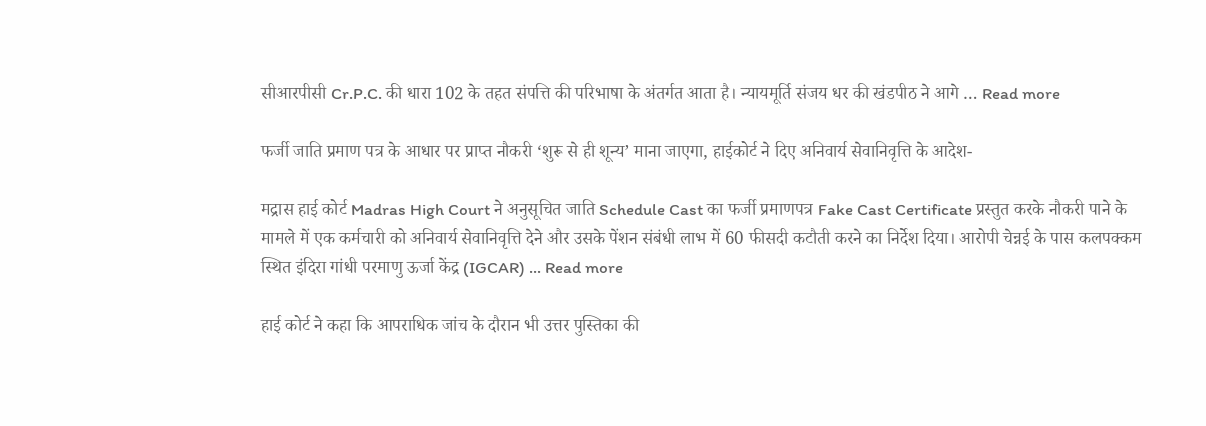सीआरपीसी Cr.P.C. की धारा 102 के तहत संपत्ति की परिभाषा के अंतर्गत आता है। न्यायमूर्ति संजय धर की खंडपीठ ने आगे … Read more

फर्जी जाति प्रमाण पत्र के आधार पर प्राप्त नौकरी ‘शुरू से ही शून्य’ माना जाएगा, हाईकोर्ट ने दिए अनिवार्य सेवानिवृत्ति के आदेश-

मद्रास हाई कोर्ट Madras High Court ने अनुसूचित जाति Schedule Cast का फर्जी प्रमाणपत्र Fake Cast Certificate प्रस्तुत करके नौकरी पाने के मामले में एक कर्मचारी को अनिवार्य सेवानिवृत्ति देने और उसके पेंशन संबंधी लाभ में 60 फीसदी कटौती करने का निर्देश दिया। आरोपी चेन्नई के पास कलपक्कम स्थित इंदिरा गांधी परमाणु ऊर्जा केंद्र (IGCAR) … Read more

हाई कोर्ट ने कहा कि आपराधिक जांच के दौरान भी उत्तर पुस्तिका की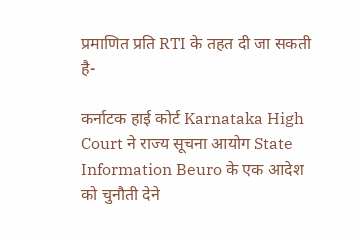प्रमाणित प्रति RTI के तहत दी जा सकती है-

कर्नाटक हाई कोर्ट Karnataka High Court ने राज्य सूचना आयोग State Information Beuro के एक आदेश को चुनौती देने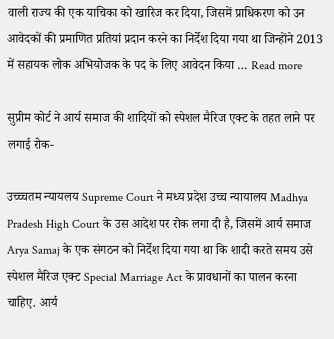वाली राज्य की एक याचिका को खारिज कर दिया, जिसमें प्राधिकरण को उन आवेदकों की प्रमाणित प्रतियां प्रदान करने का निर्देश दिया गया था जिन्होंने 2013 में सहायक लोक अभियोजक के पद के लिए आवेदन किया … Read more

सुप्रीम कोर्ट ने आर्य समाज की शादियों को स्पेशल मैरिज एक्ट के तहत लाने पर लगाई रोक-

उच्च्चतम न्यायलय Supreme Court ने मध्य प्रदेश उच्च न्यायालय Madhya Pradesh High Court के उस आदेश पर रोक लगा दी है, जिसमें आर्य समाज Arya Samaj के एक संगठन को निर्देश दिया गया था कि शादी करते समय उसे स्पेशल मैरिज एक्ट Special Marriage Act के प्रावधानों का पालन करना चाहिए. आर्य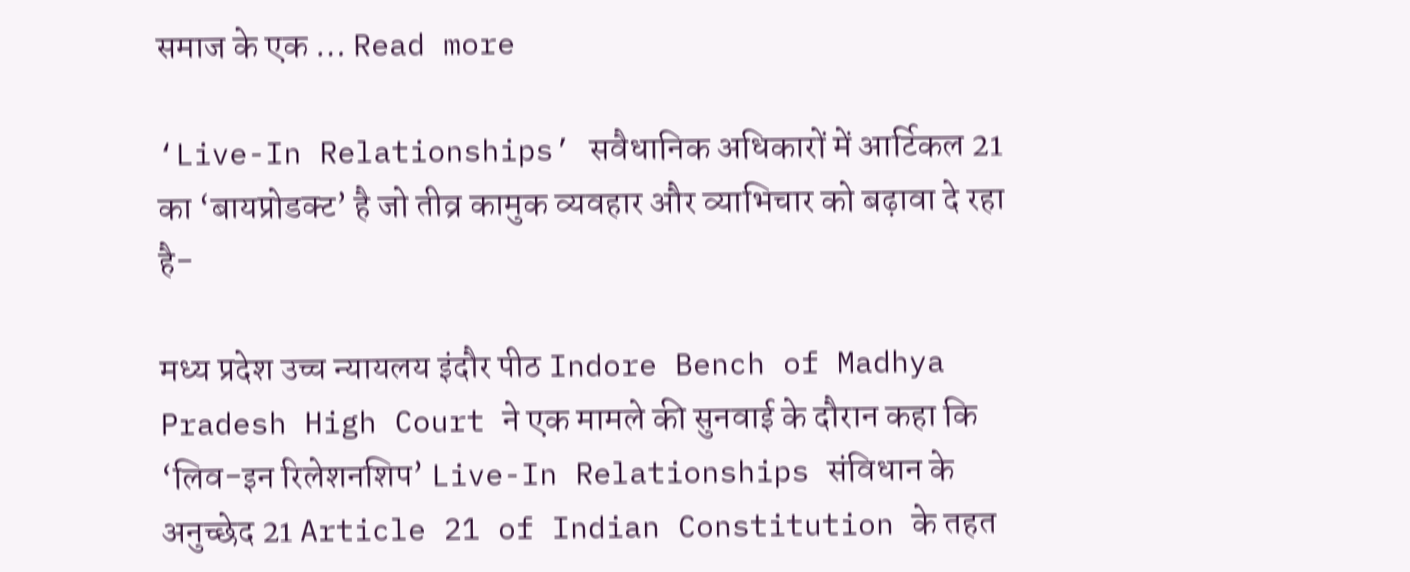समाज के एक … Read more

‘Live-In Relationships’ सवैधानिक अधिकारों में आर्टिकल 21 का ‘बायप्रोडक्ट’ है जो तीव्र कामुक व्यवहार और व्याभिचार को बढ़ावा दे रहा है-

मध्य प्रदेश उच्च न्यायलय इंदौर पीठ Indore Bench of Madhya Pradesh High Court ने एक मामले की सुनवाई के दौरान कहा कि ‘लिव-इन रिलेशनशिप’ Live-In Relationships संविधान के अनुच्छेद 21 Article 21 of Indian Constitution के तहत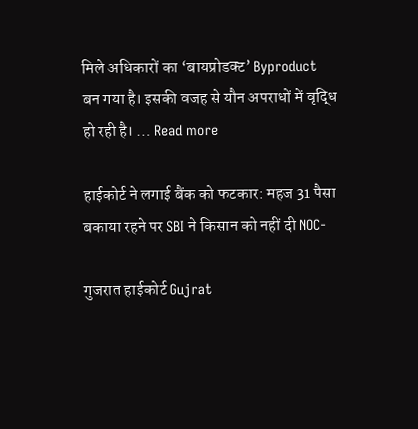मिले अधिकारों का ‘बायप्रोडक्ट’ Byproduct बन गया है। इसकी वजह से यौन अपराधों में वृद्धि हो रही है। … Read more

हाईकोर्ट ने लगाई बैंक को फटकार: महज 31 पैसा बकाया रहने पर SBI ने किसान को नहीं दी NOC-

गुजरात हाईकोर्ट Gujrat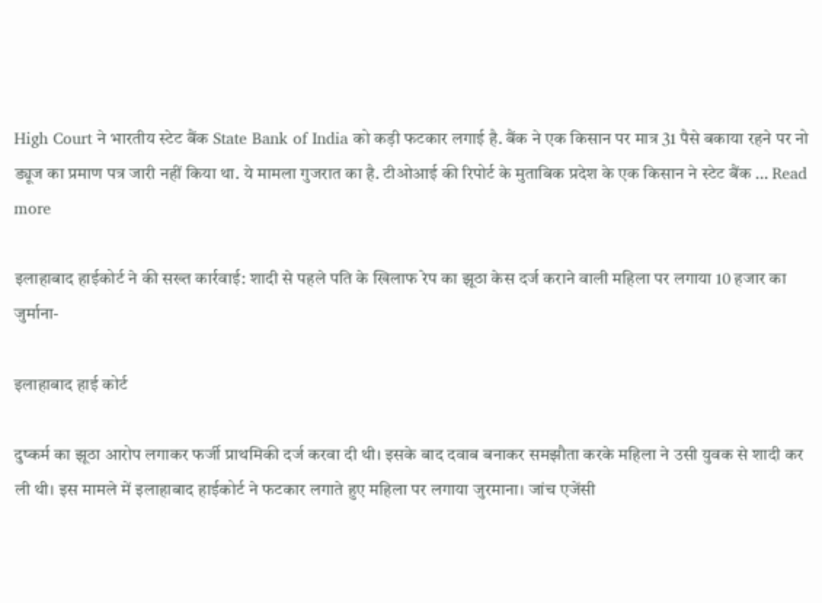High Court ने भारतीय स्टेट बैंक State Bank of India को कड़ी फटकार लगाई है. बैंक ने एक किसान पर मात्र 31 पैसे बकाया रहने पर नो ड्यूज का प्रमाण पत्र जारी नहीं किया था. ये मामला गुजरात का है. टीओआई की रिपोर्ट के मुताबिक प्रदेश के एक किसान ने स्टेट बैंक … Read more

इलाहाबाद हाईकोर्ट ने की सख्त कार्रवाई: शादी से पहले पति के खिलाफ रेप का झूठा केस दर्ज कराने वाली महिला पर लगाया 10 हजार का जुर्माना-

इलाहाबाद हाई कोर्ट

दुष्कर्म का झूठा आरोप लगाकर फर्जी प्राथमिकी दर्ज करवा दी थी। इसके बाद दवाब बनाकर समझौता करके महिला ने उसी युवक से शादी कर ली थी। इस मामले में इलाहाबाद हाईकोर्ट ने फटकार लगाते हुए महिला पर लगाया जुरमाना। जांच एजेंसी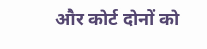और कोर्ट दोनों को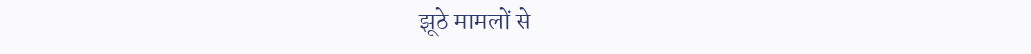झूठे मामलों से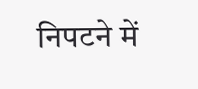निपटने में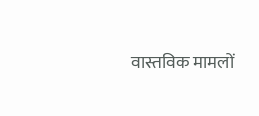वास्तविक मामलों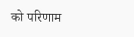को परिणाम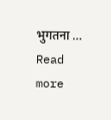भुगतना … Read more